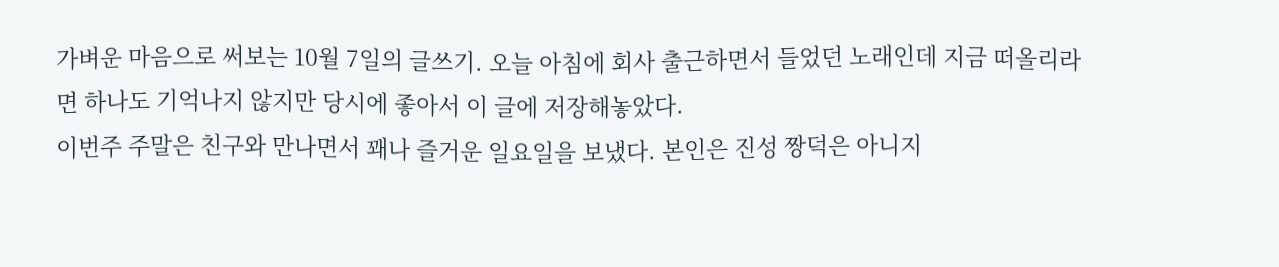가벼운 마음으로 써보는 10월 7일의 글쓰기. 오늘 아침에 회사 출근하면서 들었던 노래인데 지금 떠올리라면 하나도 기억나지 않지만 당시에 좋아서 이 글에 저장해놓았다.
이번주 주말은 친구와 만나면서 꽤나 즐거운 일요일을 보냈다. 본인은 진성 짱덕은 아니지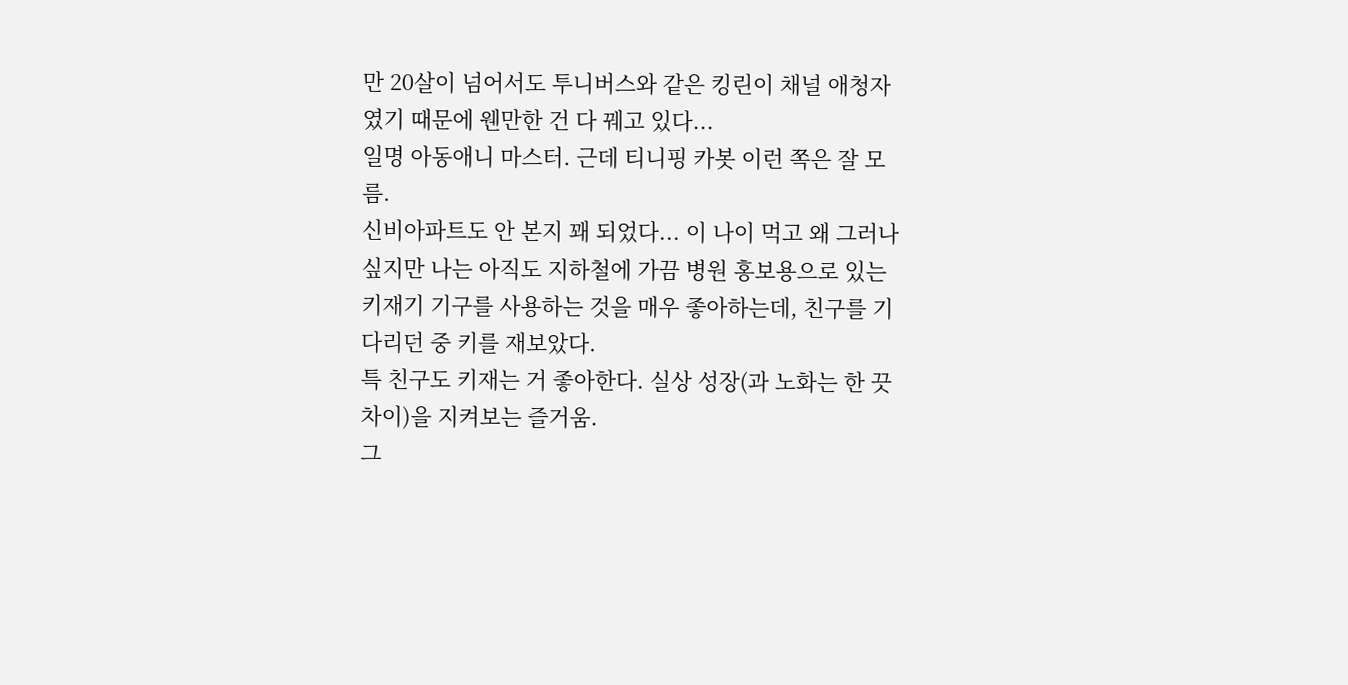만 20살이 넘어서도 투니버스와 같은 킹린이 채널 애청자였기 때문에 웬만한 건 다 꿰고 있다...
일명 아동애니 마스터. 근데 티니핑 카봇 이런 쪽은 잘 모름.
신비아파트도 안 본지 꽤 되었다... 이 나이 먹고 왜 그러나 싶지만 나는 아직도 지하철에 가끔 병원 홍보용으로 있는 키재기 기구를 사용하는 것을 매우 좋아하는데, 친구를 기다리던 중 키를 재보았다.
특 친구도 키재는 거 좋아한다. 실상 성장(과 노화는 한 끗차이)을 지켜보는 즐거움.
그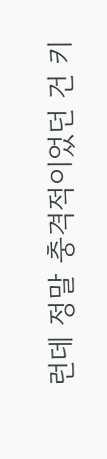런데 정말 충격적이었던 건 키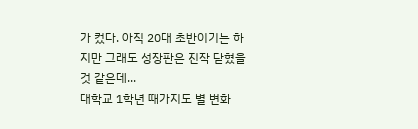가 컸다. 아직 20대 초반이기는 하지만 그래도 성장판은 진작 닫혔을 것 같은데...
대학교 1학년 때가지도 별 변화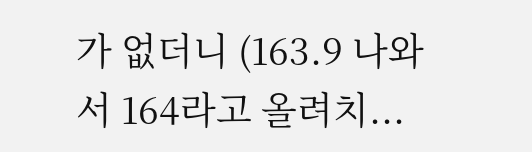가 없더니 (163.9 나와서 164라고 올려치...